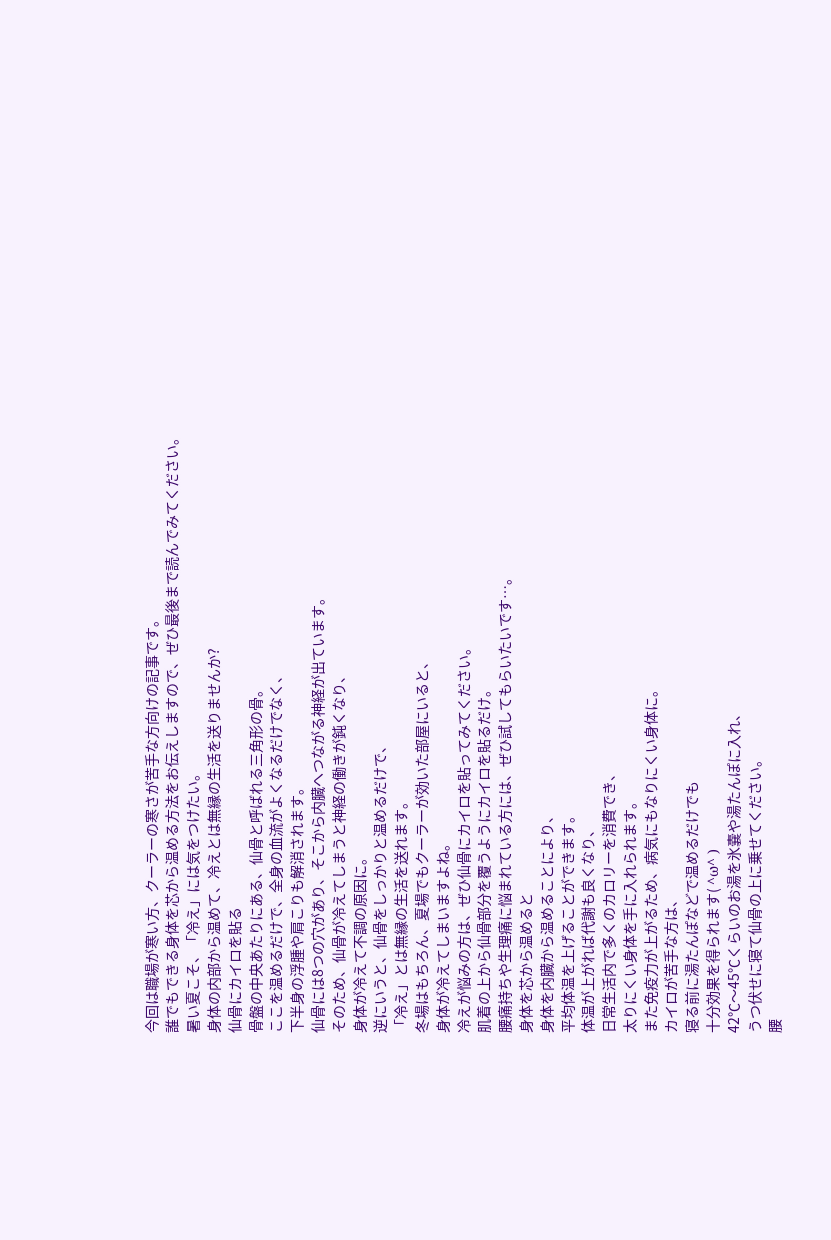今回は職場が寒い方、クーラーの寒さが苦手な方向けの記事です。
誰でもできる身体を芯から温める方法をお伝えしますので、ぜひ最後まで読んでみてください。
暑い夏こそ、「冷え」には気をつけたい。
身体の内部から温めて、冷えとは無縁の生活を送りませんか?
仙骨にカイロを貼る
骨盤の中央あたりにある、仙骨と呼ばれる三角形の骨。
ここを温めるだけで、全身の血流がよくなるだけでなく、
下半身の浮腫や肩こりも解消されます。
仙骨には8つの穴があり、そこから内臓へつながる神経が出ています。
そのため、仙骨が冷えてしまうと神経の働きが鈍くなり、
身体が冷えて不調の原因に。
逆にいうと、仙骨をしっかりと温めるだけで、
「冷え」とは無縁の生活を送れます。
冬場はもちろん、夏場でもクーラーが効いた部屋にいると、
身体が冷えてしまいますよね。
冷えが悩みの方は、ぜひ仙骨にカイロを貼ってみてください。
肌着の上から仙骨部分を覆うようにカイロを貼るだけ。
腰痛持ちや生理痛に悩まれている方には、ぜひ試してもらいたいです…。
身体を芯から温めると
身体を内臓から温めることにより、
平均体温を上げることができます。
体温が上がれば代謝も良くなり、
日常生活内で多くのカロリーを消費でき、
太りにくい身体を手に入れられます。
また免疫力が上がるため、病気にもなりにくい身体に。
カイロが苦手な方は、
寝る前に湯たんぽなどで温めるだけでも
十分効果を得られます( ^ω^ )
42℃〜45℃くらいのお湯を氷嚢や湯たんぽに入れ、
うつ伏せに寝て仙骨の上に乗せてください。
腰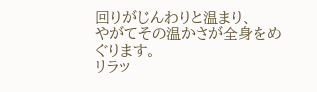回りがじんわりと温まり、
やがてその温かさが全身をめぐります。
リラッ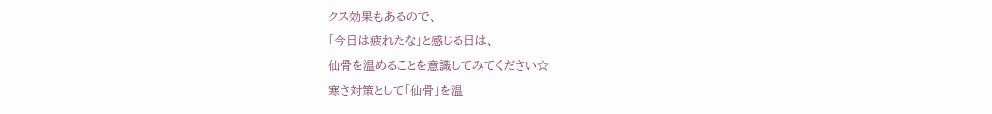クス効果もあるので、
「今日は疲れたな」と感じる日は、
仙骨を温めることを意識してみてください☆
寒さ対策として「仙骨」を温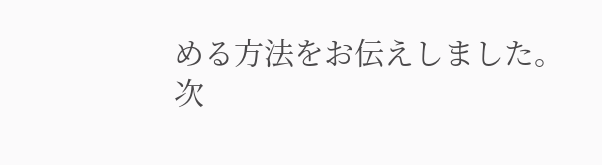める方法をお伝えしました。
次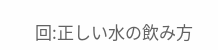回:正しい水の飲み方